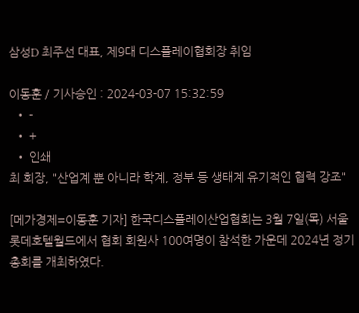삼성D 최주선 대표, 제9대 디스플레이협회장 취임

이동훈 / 기사승인 : 2024-03-07 15:32:59
  • -
  • +
  • 인쇄
최 회장, "산업계 뿐 아니라 학계, 정부 등 생태계 유기적인 협력 강조"

[메가경제=이동훈 기자] 한국디스플레이산업협회는 3월 7일(목) 서울 롯데호텔월드에서 협회 회원사 100여명이 참석한 가운데 2024년 정기총회를 개최하였다.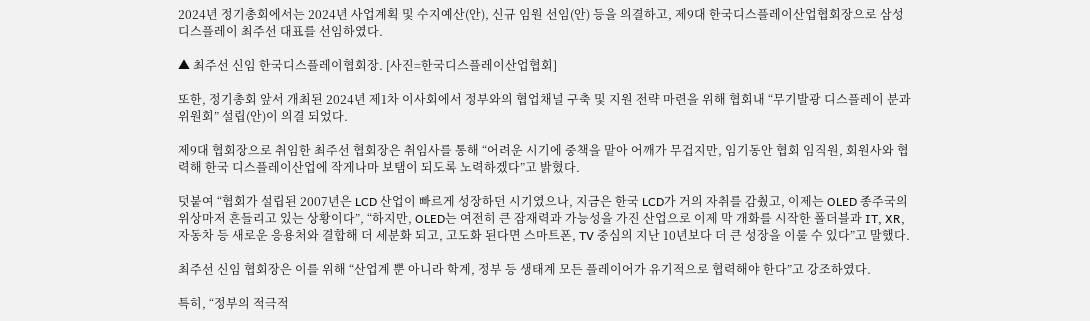2024년 정기총회에서는 2024년 사업계획 및 수지예산(안), 신규 임원 선임(안) 등을 의결하고, 제9대 한국디스플레이산업협회장으로 삼성디스플레이 최주선 대표를 선임하였다.

▲ 최주선 신임 한국디스플레이협회장. [사진=한국디스플레이산업협회]

또한, 정기총회 앞서 개최된 2024년 제1차 이사회에서 정부와의 협업채널 구축 및 지원 전략 마련을 위해 협회내 “무기발광 디스플레이 분과위원회” 설립(안)이 의결 되었다.

제9대 협회장으로 취임한 최주선 협회장은 취임사를 통해 “어려운 시기에 중책을 맡아 어깨가 무겁지만, 임기동안 협회 임직원, 회원사와 협력해 한국 디스플레이산업에 작게나마 보탬이 되도록 노력하겠다”고 밝혔다.

덧붙여 “협회가 설립된 2007년은 LCD 산업이 빠르게 성장하던 시기였으나, 지금은 한국 LCD가 거의 자취를 감췄고, 이제는 OLED 종주국의 위상마저 흔들리고 있는 상황이다”, “하지만, OLED는 여전히 큰 잠재력과 가능성을 가진 산업으로 이제 막 개화를 시작한 폴더블과 IT, XR, 자동차 등 새로운 응용처와 결합해 더 세분화 되고, 고도화 된다면 스마트폰, TV 중심의 지난 10년보다 더 큰 성장을 이룰 수 있다”고 말했다.

최주선 신임 협회장은 이를 위해 “산업계 뿐 아니라 학계, 정부 등 생태계 모든 플레이어가 유기적으로 협력해야 한다”고 강조하였다.

특히, “정부의 적극적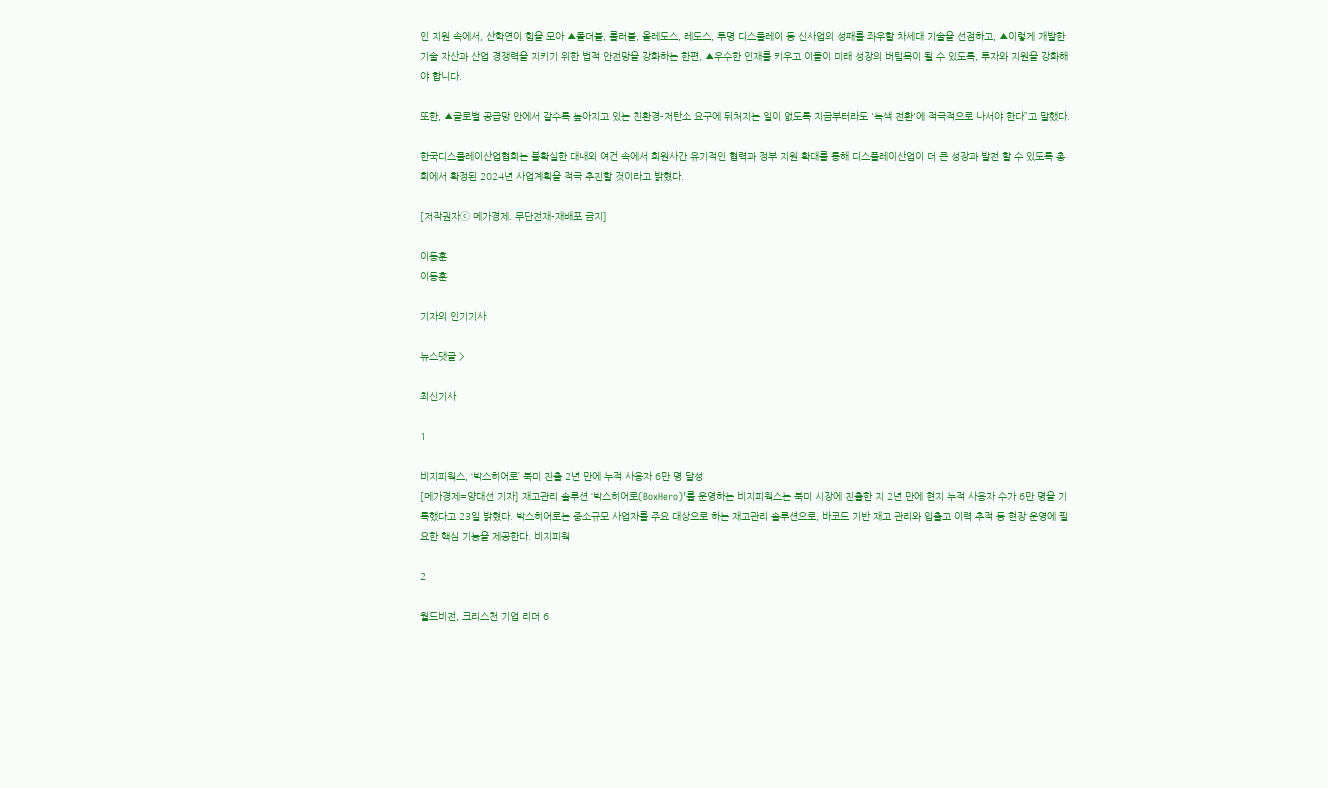인 지원 속에서, 산학연이 힘을 모아 ▲폴더블, 롤러블, 올레도스, 레도스, 투명 디스플레이 등 신사업의 성패를 좌우할 차세대 기술을 선점하고, ▲이렇게 개발한 기술 자산과 산업 경쟁력을 지키기 위한 법적 안전망을 강화하는 한편, ▲우수한 인재를 키우고 이들이 미래 성장의 버팀목이 될 수 있도록, 투자와 지원을 강화해야 합니다.

또한, ▲글로벌 공급망 안에서 갈수록 높아지고 있는 친환경-저탄소 요구에 뒤처지는 일이 없도록 지금부터라도 '녹색 전환'에 적극적으로 나서야 한다”고 말했다.

한국디스플레이산업협회는 불확실한 대내외 여건 속에서 회원사간 유기적인 협력과 정부 지원 확대를 통해 디스플레이산업이 더 큰 성장과 발전 할 수 있도록 총회에서 확정된 2024년 사업계획을 적극 추진할 것이라고 밝혔다.

[저작권자ⓒ 메가경제. 무단전재-재배포 금지]

이동훈
이동훈

기자의 인기기사

뉴스댓글 >

최신기사

1

비지피웍스, ‘박스히어로’ 북미 진출 2년 만에 누적 사용자 6만 명 달성
[메가경제=양대선 기자] 재고관리 솔루션 ‘박스히어로(BoxHero)’를 운영하는 비지피웍스는 북미 시장에 진출한 지 2년 만에 현지 누적 사용자 수가 6만 명을 기록했다고 23일 밝혔다. 박스히어로는 중소규모 사업자를 주요 대상으로 하는 재고관리 솔루션으로, 바코드 기반 재고 관리와 입출고 이력 추적 등 현장 운영에 필요한 핵심 기능을 제공한다. 비지피웍

2

월드비전, 크리스천 기업 리더 6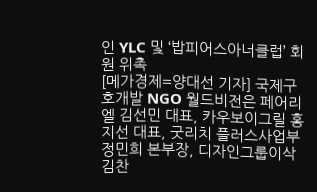인 YLC 및 ‘밥피어스아너클럽’ 회원 위촉
[메가경제=양대선 기자] 국제구호개발 NGO 월드비전은 페어리엘 김선민 대표, 카우보이그릴 홍지선 대표, 굿리치 플러스사업부 정민희 본부장, 디자인그룹이삭 김찬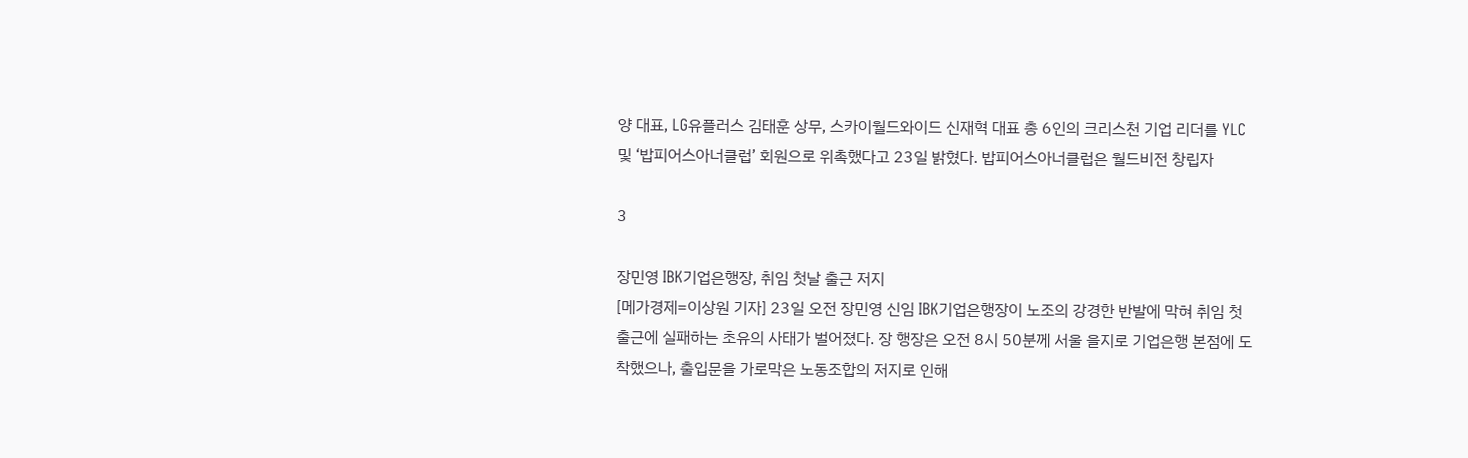양 대표, LG유플러스 김태훈 상무, 스카이월드와이드 신재혁 대표 총 6인의 크리스천 기업 리더를 YLC 및 ‘밥피어스아너클럽’ 회원으로 위촉했다고 23일 밝혔다. 밥피어스아너클럽은 월드비전 창립자

3

장민영 IBK기업은행장, 취임 첫날 출근 저지
[메가경제=이상원 기자] 23일 오전 장민영 신임 IBK기업은행장이 노조의 강경한 반발에 막혀 취임 첫 출근에 실패하는 초유의 사태가 벌어졌다. 장 행장은 오전 8시 50분께 서울 을지로 기업은행 본점에 도착했으나, 출입문을 가로막은 노동조합의 저지로 인해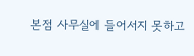본점 사무실에 들어서지 못하고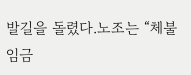발길을 돌렸다.노조는 “체불임금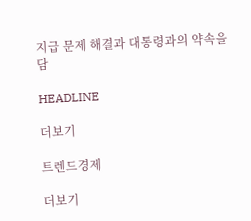지급 문제 해결과 대통령과의 약속을 담

HEADLINE

더보기

트렌드경제

더보기